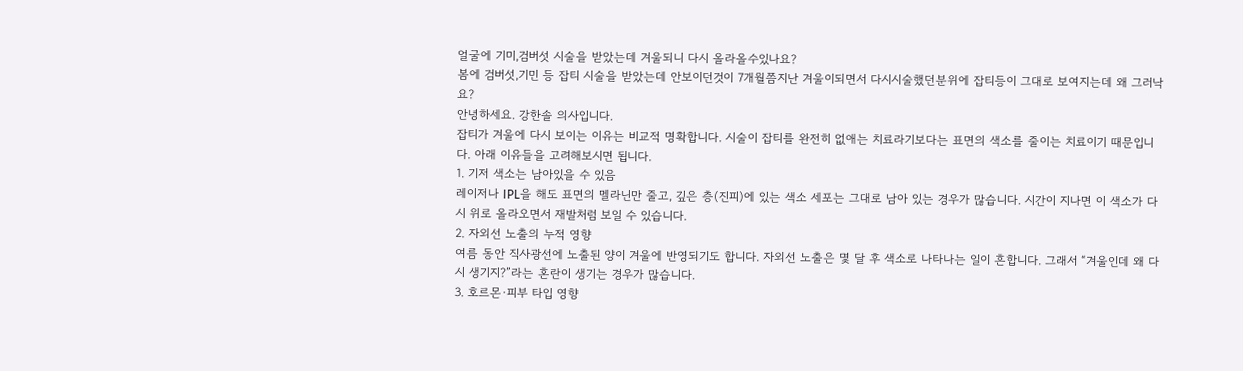얼굴에 기미,검버섯 시술을 받았는데 겨울되니 다시 올라올수있나요?
봄에 검버섯,기민 등 잡티 시술을 받았는데 안보이던것이 7개월쯤지난 겨울이되면서 다시시술했던분위에 잡티등이 그대로 보여지는데 왜 그러낙요?
안녕하세요. 강한솔 의사입니다.
잡티가 겨울에 다시 보이는 이유는 비교적 명확합니다. 시술이 잡티를 완전히 없애는 치료라기보다는 표면의 색소를 줄이는 치료이기 때문입니다. 아래 이유들을 고려해보시면 됩니다.
1. 기저 색소는 남아있을 수 있음
레이저나 IPL을 해도 표면의 멜라닌만 줄고, 깊은 층(진피)에 있는 색소 세포는 그대로 남아 있는 경우가 많습니다. 시간이 지나면 이 색소가 다시 위로 올라오면서 재발처럼 보일 수 있습니다.
2. 자외선 노출의 누적 영향
여름 동안 직사광선에 노출된 양이 겨울에 반영되기도 합니다. 자외선 노출은 몇 달 후 색소로 나타나는 일이 흔합니다. 그래서 “겨울인데 왜 다시 생기지?”라는 혼란이 생기는 경우가 많습니다.
3. 호르몬·피부 타입 영향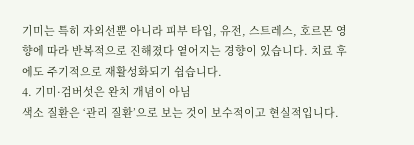기미는 특히 자외선뿐 아니라 피부 타입, 유전, 스트레스, 호르몬 영향에 따라 반복적으로 진해졌다 옅어지는 경향이 있습니다. 치료 후에도 주기적으로 재활성화되기 쉽습니다.
4. 기미·검버섯은 완치 개념이 아님
색소 질환은 ‘관리 질환’으로 보는 것이 보수적이고 현실적입니다.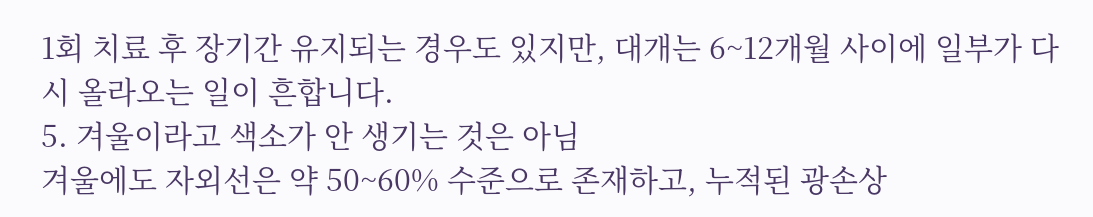1회 치료 후 장기간 유지되는 경우도 있지만, 대개는 6~12개월 사이에 일부가 다시 올라오는 일이 흔합니다.
5. 겨울이라고 색소가 안 생기는 것은 아님
겨울에도 자외선은 약 50~60% 수준으로 존재하고, 누적된 광손상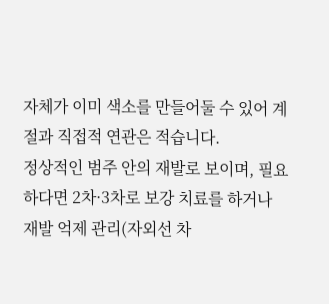자체가 이미 색소를 만들어둘 수 있어 계절과 직접적 연관은 적습니다.
정상적인 범주 안의 재발로 보이며, 필요하다면 2차·3차로 보강 치료를 하거나 재발 억제 관리(자외선 차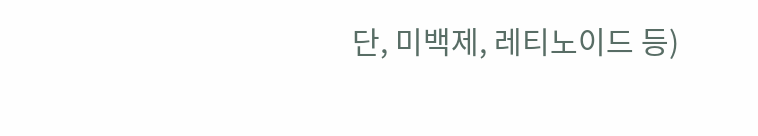단, 미백제, 레티노이드 등)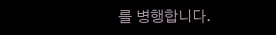를 병행합니다.